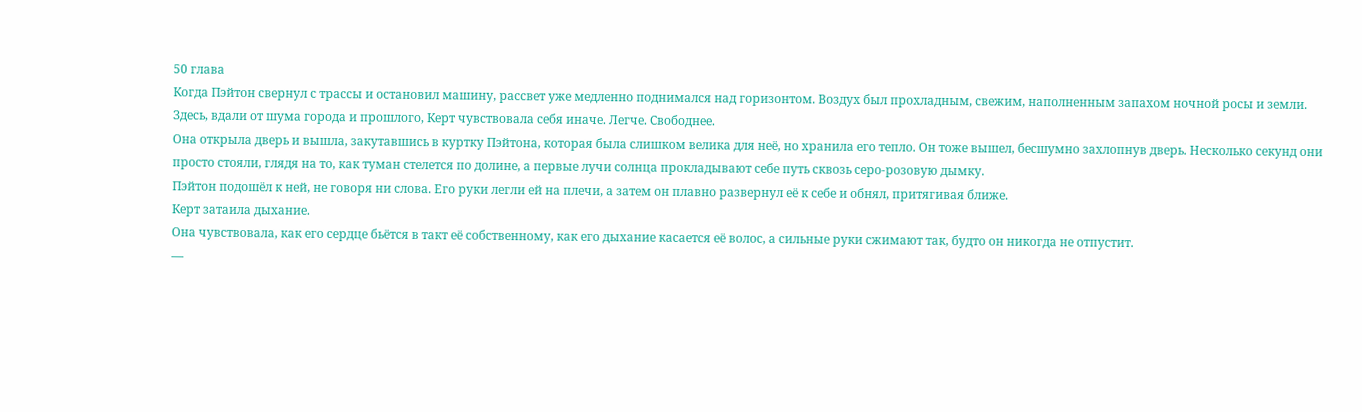50 глава
Когда Пэйтон свернул с трассы и остановил машину, рассвет уже медленно поднимался над горизонтом. Воздух был прохладным, свежим, наполненным запахом ночной росы и земли. Здесь, вдали от шума города и прошлого, Керт чувствовала себя иначе. Легче. Свободнее.
Она открыла дверь и вышла, закутавшись в куртку Пэйтона, которая была слишком велика для неё, но хранила его тепло. Он тоже вышел, бесшумно захлопнув дверь. Несколько секунд они просто стояли, глядя на то, как туман стелется по долине, а первые лучи солнца прокладывают себе путь сквозь серо-розовую дымку.
Пэйтон подошёл к ней, не говоря ни слова. Его руки легли ей на плечи, а затем он плавно развернул её к себе и обнял, притягивая ближе.
Керт затаила дыхание.
Она чувствовала, как его сердце бьётся в такт её собственному, как его дыхание касается её волос, а сильные руки сжимают так, будто он никогда не отпустит.
—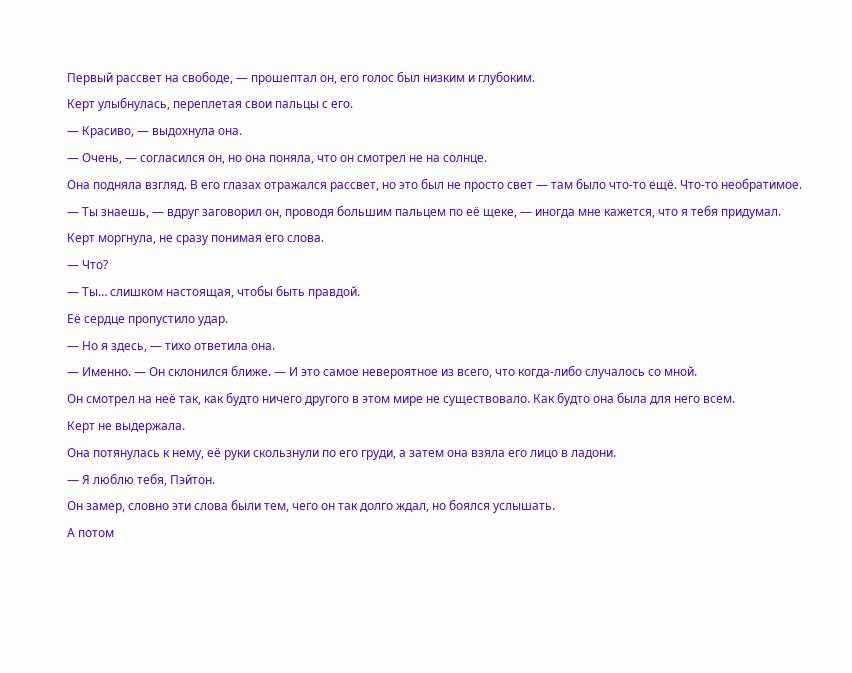Первый рассвет на свободе, — прошептал он, его голос был низким и глубоким.
Керт улыбнулась, переплетая свои пальцы с его.
— Красиво, — выдохнула она.
— Очень, — согласился он, но она поняла, что он смотрел не на солнце.
Она подняла взгляд. В его глазах отражался рассвет, но это был не просто свет — там было что-то ещё. Что-то необратимое.
— Ты знаешь, — вдруг заговорил он, проводя большим пальцем по её щеке, — иногда мне кажется, что я тебя придумал.
Керт моргнула, не сразу понимая его слова.
— Что?
— Ты… слишком настоящая, чтобы быть правдой.
Её сердце пропустило удар.
— Но я здесь, — тихо ответила она.
— Именно. — Он склонился ближе. — И это самое невероятное из всего, что когда-либо случалось со мной.
Он смотрел на неё так, как будто ничего другого в этом мире не существовало. Как будто она была для него всем.
Керт не выдержала.
Она потянулась к нему, её руки скользнули по его груди, а затем она взяла его лицо в ладони.
— Я люблю тебя, Пэйтон.
Он замер, словно эти слова были тем, чего он так долго ждал, но боялся услышать.
А потом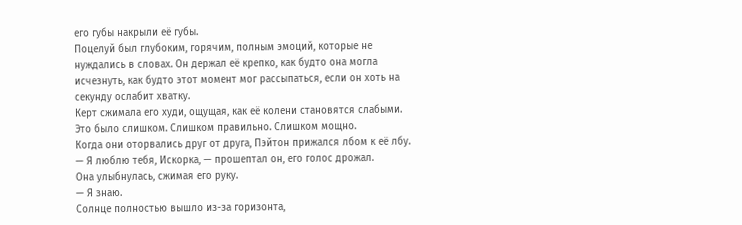его губы накрыли её губы.
Поцелуй был глубоким, горячим, полным эмоций, которые не нуждались в словах. Он держал её крепко, как будто она могла исчезнуть, как будто этот момент мог рассыпаться, если он хоть на секунду ослабит хватку.
Керт сжимала его худи, ощущая, как её колени становятся слабыми. Это было слишком. Слишком правильно. Слишком мощно.
Когда они оторвались друг от друга, Пэйтон прижался лбом к её лбу.
— Я люблю тебя, Искорка, — прошептал он, его голос дрожал.
Она улыбнулась, сжимая его руку.
— Я знаю.
Солнце полностью вышло из-за горизонта,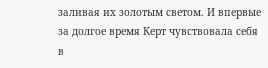заливая их золотым светом. И впервые за долгое время Керт чувствовала себя в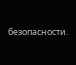безопасности.